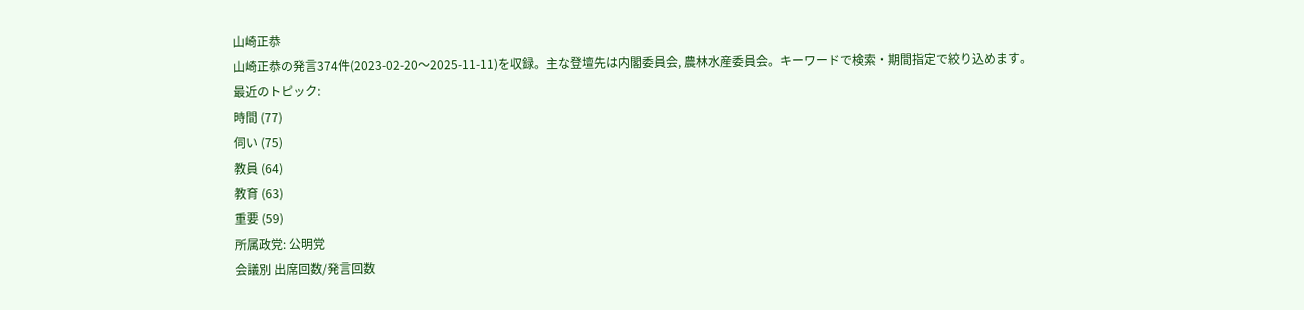山崎正恭
山崎正恭の発言374件(2023-02-20〜2025-11-11)を収録。主な登壇先は内閣委員会, 農林水産委員会。キーワードで検索・期間指定で絞り込めます。
最近のトピック:
時間 (77)
伺い (75)
教員 (64)
教育 (63)
重要 (59)
所属政党: 公明党
会議別 出席回数/発言回数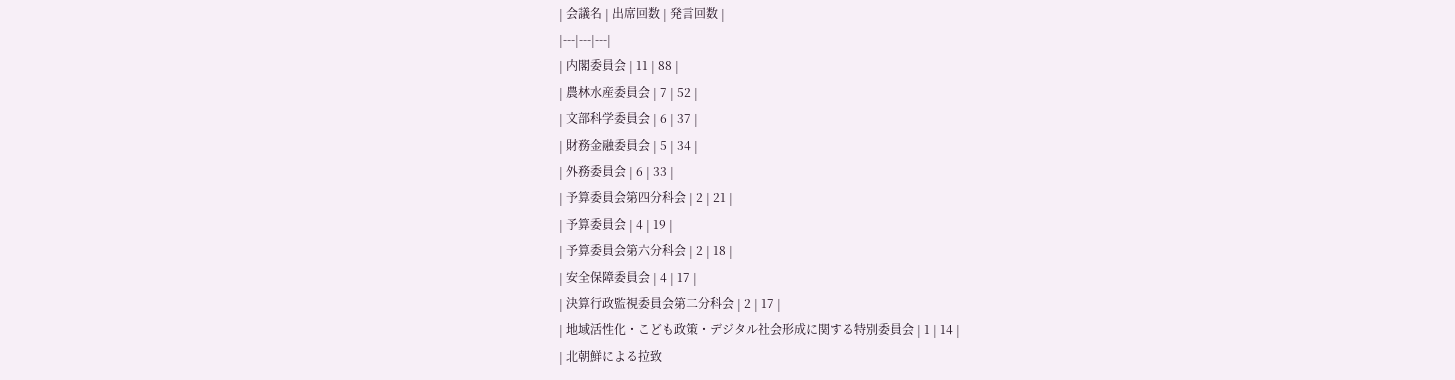| 会議名 | 出席回数 | 発言回数 |
|---|---|---|
| 内閣委員会 | 11 | 88 |
| 農林水産委員会 | 7 | 52 |
| 文部科学委員会 | 6 | 37 |
| 財務金融委員会 | 5 | 34 |
| 外務委員会 | 6 | 33 |
| 予算委員会第四分科会 | 2 | 21 |
| 予算委員会 | 4 | 19 |
| 予算委員会第六分科会 | 2 | 18 |
| 安全保障委員会 | 4 | 17 |
| 決算行政監視委員会第二分科会 | 2 | 17 |
| 地域活性化・こども政策・デジタル社会形成に関する特別委員会 | 1 | 14 |
| 北朝鮮による拉致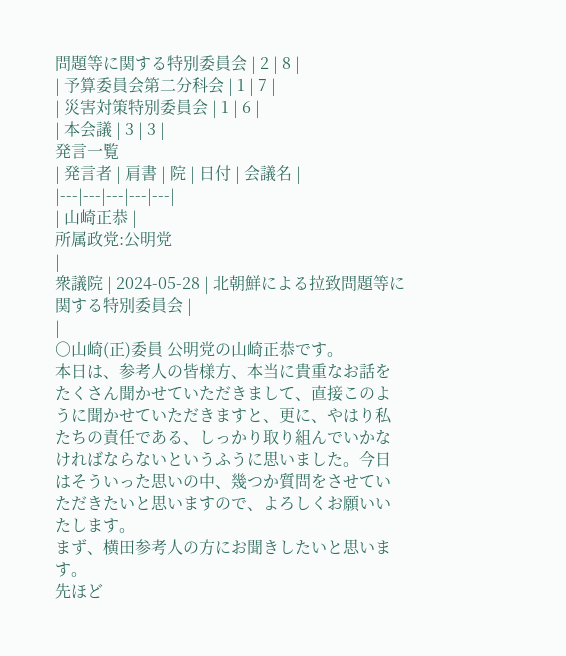問題等に関する特別委員会 | 2 | 8 |
| 予算委員会第二分科会 | 1 | 7 |
| 災害対策特別委員会 | 1 | 6 |
| 本会議 | 3 | 3 |
発言一覧
| 発言者 | 肩書 | 院 | 日付 | 会議名 |
|---|---|---|---|---|
| 山崎正恭 |
所属政党:公明党
|
衆議院 | 2024-05-28 | 北朝鮮による拉致問題等に関する特別委員会 |
|
○山崎(正)委員 公明党の山崎正恭です。
本日は、参考人の皆様方、本当に貴重なお話をたくさん聞かせていただきまして、直接このように聞かせていただきますと、更に、やはり私たちの責任である、しっかり取り組んでいかなければならないというふうに思いました。今日はそういった思いの中、幾つか質問をさせていただきたいと思いますので、よろしくお願いいたします。
まず、横田参考人の方にお聞きしたいと思います。
先ほど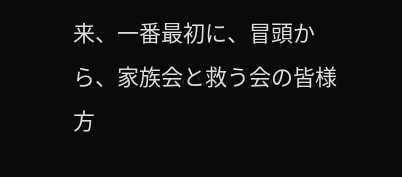来、一番最初に、冒頭から、家族会と救う会の皆様方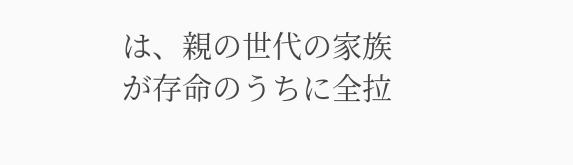は、親の世代の家族が存命のうちに全拉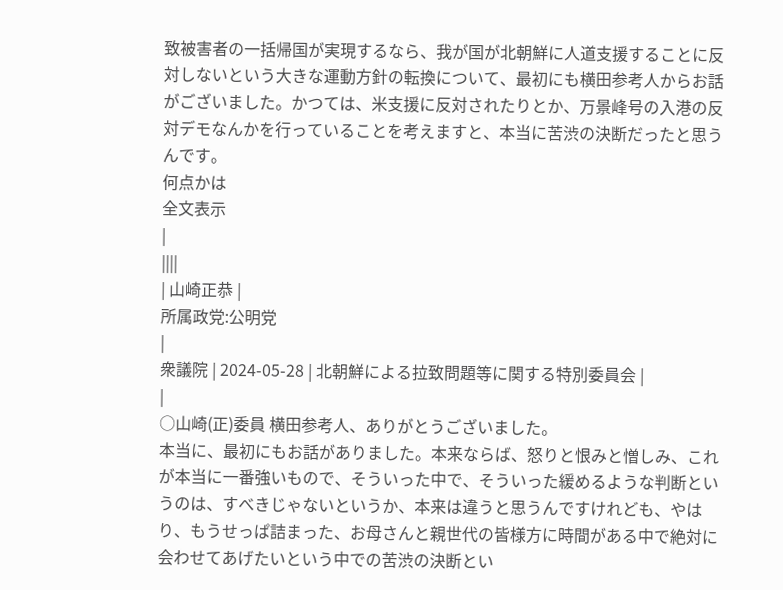致被害者の一括帰国が実現するなら、我が国が北朝鮮に人道支援することに反対しないという大きな運動方針の転換について、最初にも横田参考人からお話がございました。かつては、米支援に反対されたりとか、万景峰号の入港の反対デモなんかを行っていることを考えますと、本当に苦渋の決断だったと思うんです。
何点かは
全文表示
|
||||
| 山崎正恭 |
所属政党:公明党
|
衆議院 | 2024-05-28 | 北朝鮮による拉致問題等に関する特別委員会 |
|
○山崎(正)委員 横田参考人、ありがとうございました。
本当に、最初にもお話がありました。本来ならば、怒りと恨みと憎しみ、これが本当に一番強いもので、そういった中で、そういった緩めるような判断というのは、すべきじゃないというか、本来は違うと思うんですけれども、やはり、もうせっぱ詰まった、お母さんと親世代の皆様方に時間がある中で絶対に会わせてあげたいという中での苦渋の決断とい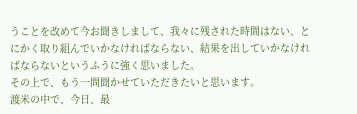うことを改めて今お聞きしまして、我々に残された時間はない、とにかく取り組んでいかなければならない、結果を出していかなければならないというふうに強く思いました。
その上で、もう一問聞かせていただきたいと思います。
渡米の中で、今日、最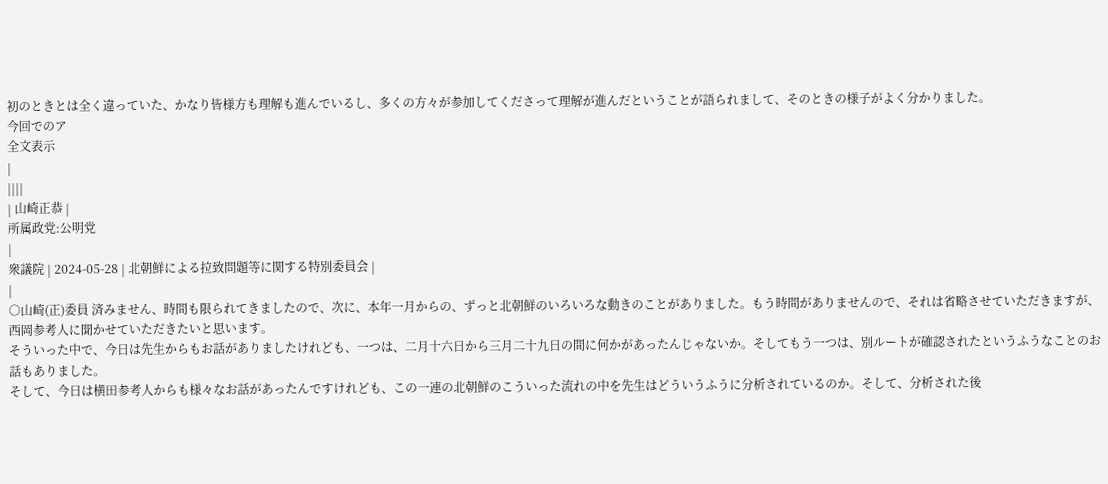初のときとは全く違っていた、かなり皆様方も理解も進んでいるし、多くの方々が参加してくださって理解が進んだということが語られまして、そのときの様子がよく分かりました。
今回でのア
全文表示
|
||||
| 山崎正恭 |
所属政党:公明党
|
衆議院 | 2024-05-28 | 北朝鮮による拉致問題等に関する特別委員会 |
|
○山崎(正)委員 済みません、時間も限られてきましたので、次に、本年一月からの、ずっと北朝鮮のいろいろな動きのことがありました。もう時間がありませんので、それは省略させていただきますが、西岡参考人に聞かせていただきたいと思います。
そういった中で、今日は先生からもお話がありましたけれども、一つは、二月十六日から三月二十九日の間に何かがあったんじゃないか。そしてもう一つは、別ルートが確認されたというふうなことのお話もありました。
そして、今日は横田参考人からも様々なお話があったんですけれども、この一連の北朝鮮のこういった流れの中を先生はどういうふうに分析されているのか。そして、分析された後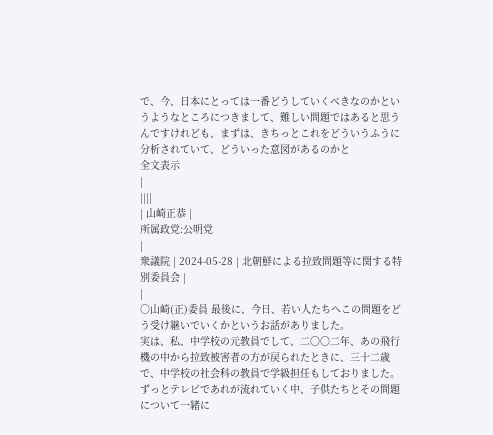で、今、日本にとっては一番どうしていくべきなのかというようなところにつきまして、難しい問題ではあると思うんですけれども、まずは、きちっとこれをどういうふうに分析されていて、どういった意図があるのかと
全文表示
|
||||
| 山崎正恭 |
所属政党:公明党
|
衆議院 | 2024-05-28 | 北朝鮮による拉致問題等に関する特別委員会 |
|
○山崎(正)委員 最後に、今日、若い人たちへこの問題をどう受け継いでいくかというお話がありました。
実は、私、中学校の元教員でして、二〇〇二年、あの飛行機の中から拉致被害者の方が戻られたときに、三十二歳で、中学校の社会科の教員で学級担任もしておりました。ずっとテレビであれが流れていく中、子供たちとその問題について一緒に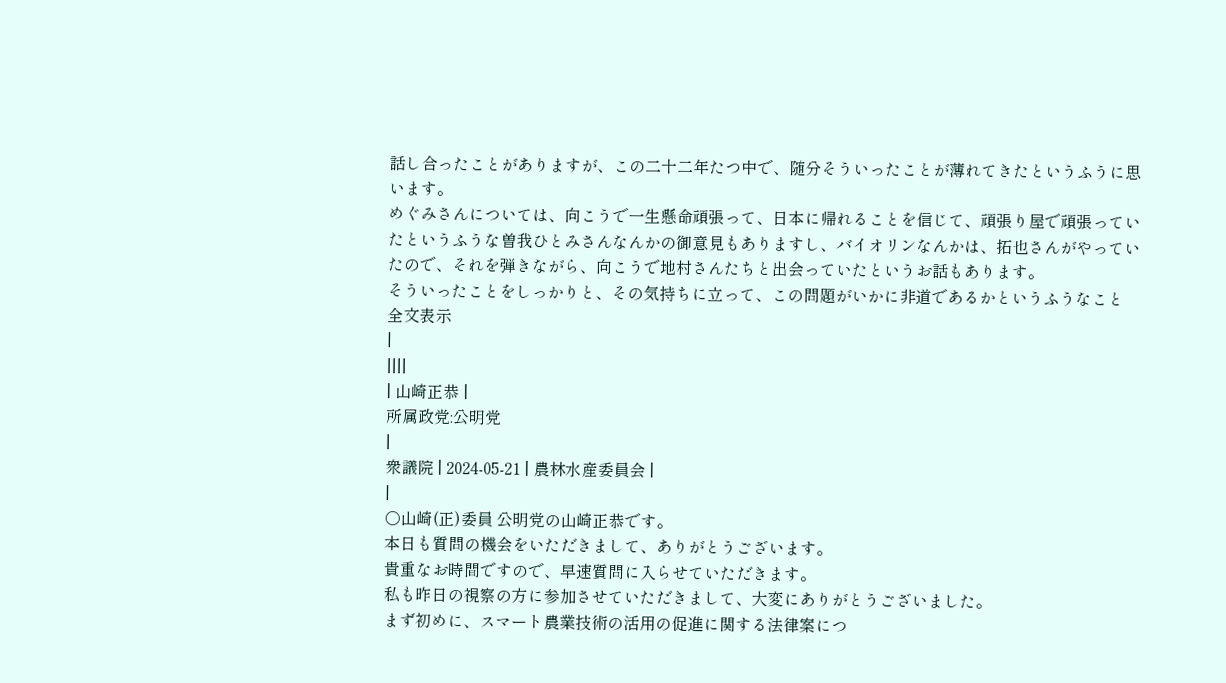話し合ったことがありますが、この二十二年たつ中で、随分そういったことが薄れてきたというふうに思います。
めぐみさんについては、向こうで一生懸命頑張って、日本に帰れることを信じて、頑張り屋で頑張っていたというふうな曽我ひとみさんなんかの御意見もありますし、バイオリンなんかは、拓也さんがやっていたので、それを弾きながら、向こうで地村さんたちと出会っていたというお話もあります。
そういったことをしっかりと、その気持ちに立って、この問題がいかに非道であるかというふうなこと
全文表示
|
||||
| 山崎正恭 |
所属政党:公明党
|
衆議院 | 2024-05-21 | 農林水産委員会 |
|
○山崎(正)委員 公明党の山崎正恭です。
本日も質問の機会をいただきまして、ありがとうございます。
貴重なお時間ですので、早速質問に入らせていただきます。
私も昨日の視察の方に参加させていただきまして、大変にありがとうございました。
まず初めに、スマート農業技術の活用の促進に関する法律案につ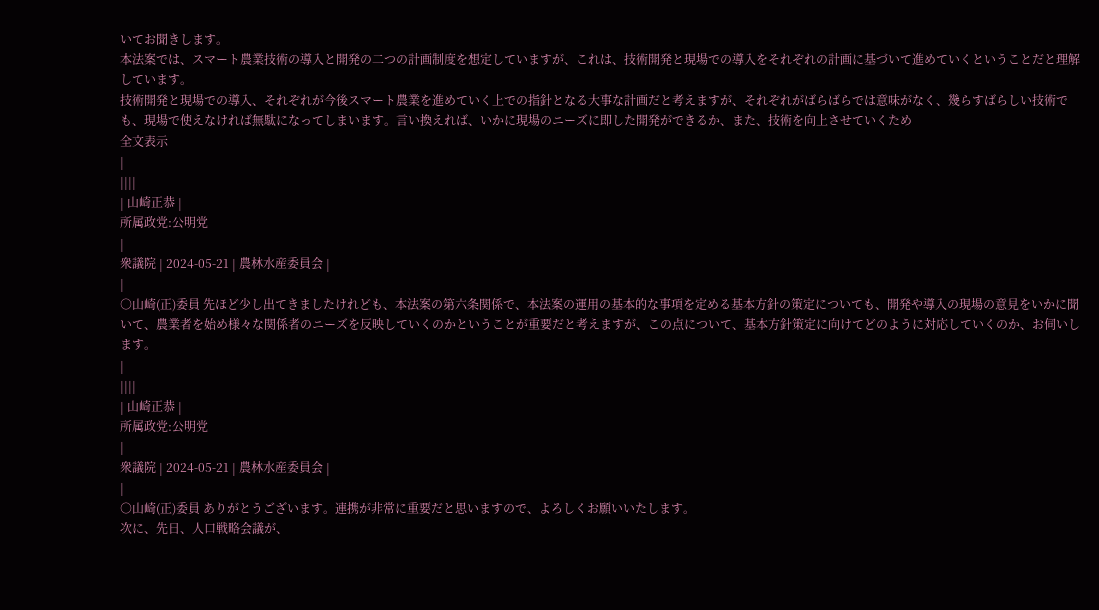いてお聞きします。
本法案では、スマート農業技術の導入と開発の二つの計画制度を想定していますが、これは、技術開発と現場での導入をそれぞれの計画に基づいて進めていくということだと理解しています。
技術開発と現場での導入、それぞれが今後スマート農業を進めていく上での指針となる大事な計画だと考えますが、それぞれがばらばらでは意味がなく、幾らすばらしい技術でも、現場で使えなければ無駄になってしまいます。言い換えれば、いかに現場のニーズに即した開発ができるか、また、技術を向上させていくため
全文表示
|
||||
| 山崎正恭 |
所属政党:公明党
|
衆議院 | 2024-05-21 | 農林水産委員会 |
|
○山崎(正)委員 先ほど少し出てきましたけれども、本法案の第六条関係で、本法案の運用の基本的な事項を定める基本方針の策定についても、開発や導入の現場の意見をいかに聞いて、農業者を始め様々な関係者のニーズを反映していくのかということが重要だと考えますが、この点について、基本方針策定に向けてどのように対応していくのか、お伺いします。
|
||||
| 山崎正恭 |
所属政党:公明党
|
衆議院 | 2024-05-21 | 農林水産委員会 |
|
○山崎(正)委員 ありがとうございます。連携が非常に重要だと思いますので、よろしくお願いいたします。
次に、先日、人口戦略会議が、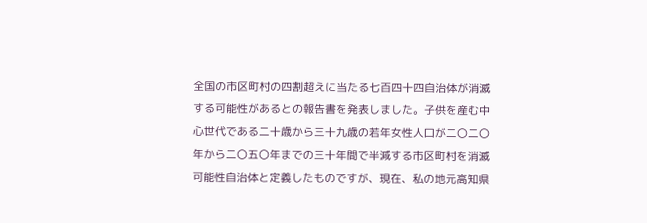全国の市区町村の四割超えに当たる七百四十四自治体が消滅する可能性があるとの報告書を発表しました。子供を産む中心世代である二十歳から三十九歳の若年女性人口が二〇二〇年から二〇五〇年までの三十年間で半減する市区町村を消滅可能性自治体と定義したものですが、現在、私の地元高知県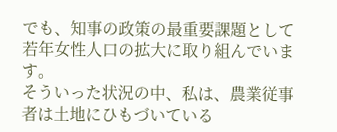でも、知事の政策の最重要課題として若年女性人口の拡大に取り組んでいます。
そういった状況の中、私は、農業従事者は土地にひもづいている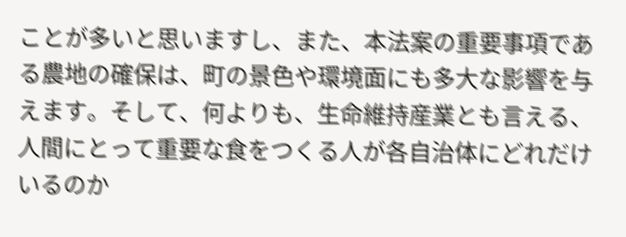ことが多いと思いますし、また、本法案の重要事項である農地の確保は、町の景色や環境面にも多大な影響を与えます。そして、何よりも、生命維持産業とも言える、人間にとって重要な食をつくる人が各自治体にどれだけいるのか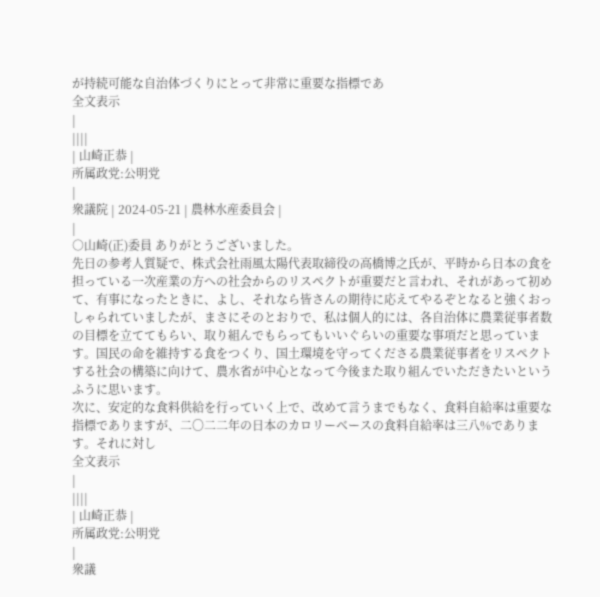が持続可能な自治体づくりにとって非常に重要な指標であ
全文表示
|
||||
| 山崎正恭 |
所属政党:公明党
|
衆議院 | 2024-05-21 | 農林水産委員会 |
|
○山崎(正)委員 ありがとうございました。
先日の参考人質疑で、株式会社雨風太陽代表取締役の高橋博之氏が、平時から日本の食を担っている一次産業の方への社会からのリスペクトが重要だと言われ、それがあって初めて、有事になったときに、よし、それなら皆さんの期待に応えてやるぞとなると強くおっしゃられていましたが、まさにそのとおりで、私は個人的には、各自治体に農業従事者数の目標を立ててもらい、取り組んでもらってもいいぐらいの重要な事項だと思っています。国民の命を維持する食をつくり、国土環境を守ってくださる農業従事者をリスペクトする社会の構築に向けて、農水省が中心となって今後また取り組んでいただきたいというふうに思います。
次に、安定的な食料供給を行っていく上で、改めて言うまでもなく、食料自給率は重要な指標でありますが、二〇二二年の日本のカロリーベースの食料自給率は三八%であります。それに対し
全文表示
|
||||
| 山崎正恭 |
所属政党:公明党
|
衆議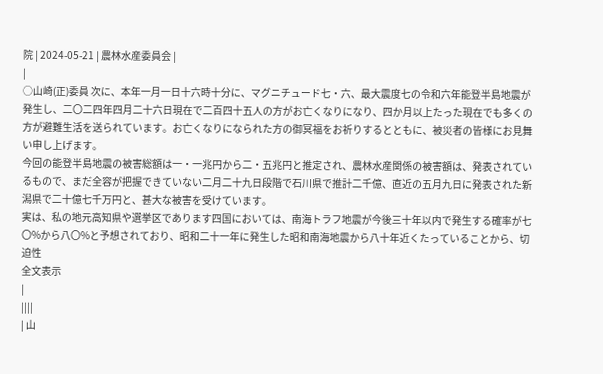院 | 2024-05-21 | 農林水産委員会 |
|
○山崎(正)委員 次に、本年一月一日十六時十分に、マグニチュード七・六、最大震度七の令和六年能登半島地震が発生し、二〇二四年四月二十六日現在で二百四十五人の方がお亡くなりになり、四か月以上たった現在でも多くの方が避難生活を送られています。お亡くなりになられた方の御冥福をお祈りするとともに、被災者の皆様にお見舞い申し上げます。
今回の能登半島地震の被害総額は一・一兆円から二・五兆円と推定され、農林水産関係の被害額は、発表されているもので、まだ全容が把握できていない二月二十九日段階で石川県で推計二千億、直近の五月九日に発表された新潟県で二十億七千万円と、甚大な被害を受けています。
実は、私の地元高知県や選挙区であります四国においては、南海トラフ地震が今後三十年以内で発生する確率が七〇%から八〇%と予想されており、昭和二十一年に発生した昭和南海地震から八十年近くたっていることから、切迫性
全文表示
|
||||
| 山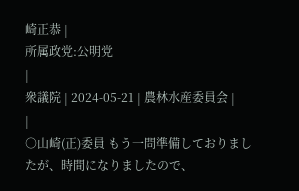崎正恭 |
所属政党:公明党
|
衆議院 | 2024-05-21 | 農林水産委員会 |
|
○山崎(正)委員 もう一問準備しておりましたが、時間になりましたので、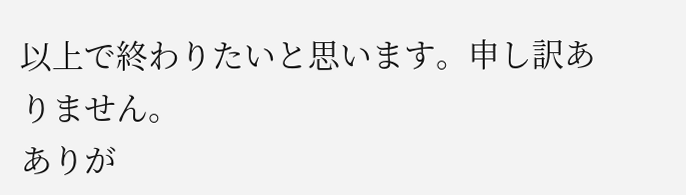以上で終わりたいと思います。申し訳ありません。
ありが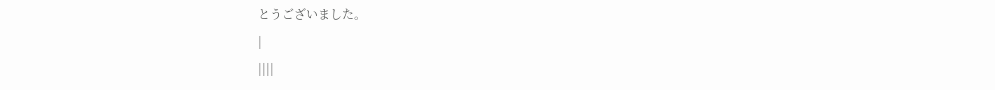とうございました。
|
||||